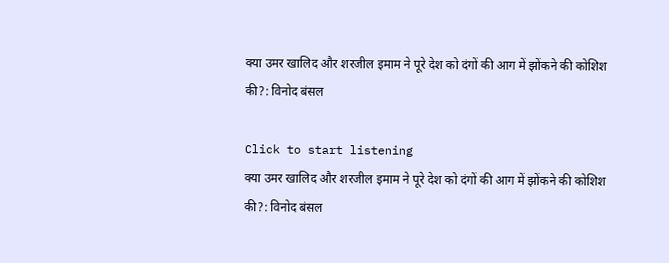क्या उमर खालिद और शरजील इमाम ने पूरे देश को दंगों की आग में झोंकने की कोशिश की?: विनोद बंसल

Click to start listening
क्या उमर खालिद और शरजील इमाम ने पूरे देश को दंगों की आग में झोंकने की कोशिश की?: विनोद बंसल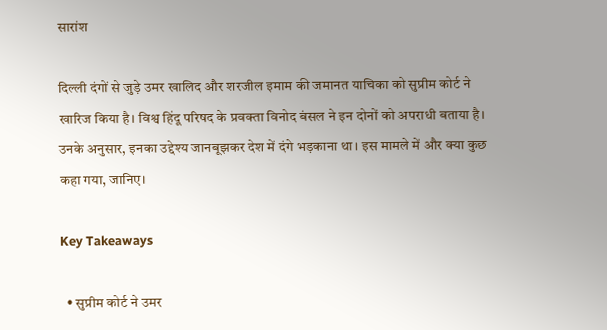सारांश

दिल्ली दंगों से जुड़े उमर खालिद और शरजील इमाम की जमानत याचिका को सुप्रीम कोर्ट ने खारिज किया है। विश्व हिंदू परिषद के प्रवक्ता विनोद बंसल ने इन दोनों को अपराधी बताया है। उनके अनुसार, इनका उद्देश्य जानबूझकर देश में दंगे भड़काना था। इस मामले में और क्या कुछ कहा गया, जानिए।

Key Takeaways

  • सुप्रीम कोर्ट ने उमर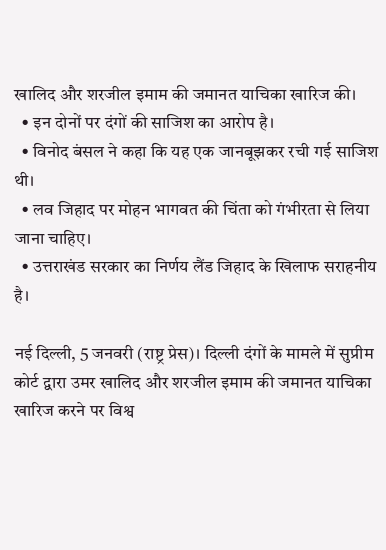खालिद और शरजील इमाम की जमानत याचिका खारिज की।
  • इन दोनों पर दंगों की साजिश का आरोप है।
  • विनोद बंसल ने कहा कि यह एक जानबूझकर रची गई साजिश थी।
  • लव जिहाद पर मोहन भागवत की चिंता को गंभीरता से लिया जाना चाहिए।
  • उत्तराखंड सरकार का निर्णय लैंड जिहाद के खिलाफ सराहनीय है।

नई दिल्ली, 5 जनवरी (राष्ट्र प्रेस)। दिल्ली दंगों के मामले में सुप्रीम कोर्ट द्वारा उमर खालिद और शरजील इमाम की जमानत याचिका खारिज करने पर विश्व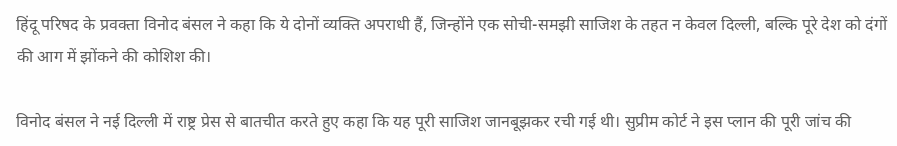हिंदू परिषद के प्रवक्ता विनोद बंसल ने कहा कि ये दोनों व्यक्ति अपराधी हैं, जिन्होंने एक सोची-समझी साजिश के तहत न केवल दिल्ली, बल्कि पूरे देश को दंगों की आग में झोंकने की कोशिश की।

विनोद बंसल ने नई दिल्ली में राष्ट्र प्रेस से बातचीत करते हुए कहा कि यह पूरी साजिश जानबूझकर रची गई थी। सुप्रीम कोर्ट ने इस प्लान की पूरी जांच की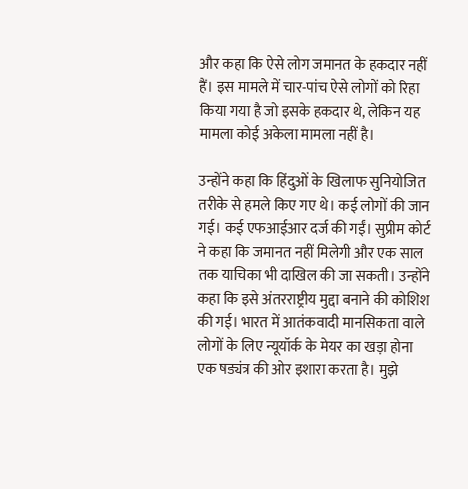और कहा कि ऐसे लोग जमानत के हकदार नहीं हैं। इस मामले में चार-पांच ऐसे लोगों को रिहा किया गया है जो इसके हकदार थे, लेकिन यह मामला कोई अकेला मामला नहीं है।

उन्होंने कहा कि हिंदुओं के खिलाफ सुनियोजित तरीके से हमले किए गए थे। कई लोगों की जान गई। कई एफआईआर दर्ज की गईं। सुप्रीम कोर्ट ने कहा कि जमानत नहीं मिलेगी और एक साल तक याचिका भी दाखिल की जा सकती। उन्होंने कहा कि इसे अंतरराष्ट्रीय मुद्दा बनाने की कोशिश की गई। भारत में आतंकवादी मानसिकता वाले लोगों के लिए न्यूयॉर्क के मेयर का खड़ा होना एक षड्यंत्र की ओर इशारा करता है। मुझे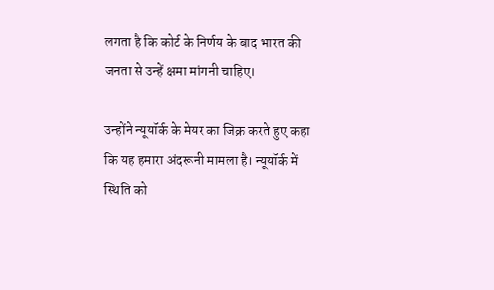लगता है कि कोर्ट के निर्णय के बाद भारत की जनता से उन्हें क्षमा मांगनी चाहिए।

उन्होंने न्यूयॉर्क के मेयर का जिक्र करते हुए कहा कि यह हमारा अंदरूनी मामला है। न्यूयॉर्क में स्थिति को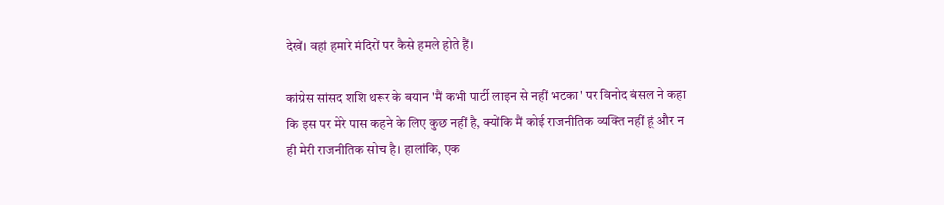देखें। वहां हमारे मंदिरों पर कैसे हमले होते हैं।

कांग्रेस सांसद शशि थरूर के बयान 'मैं कभी पार्टी लाइन से नहीं भटका' पर विनोद बंसल ने कहा कि इस पर मेरे पास कहने के लिए कुछ नहीं है, क्योंकि मैं कोई राजनीतिक व्यक्ति नहीं हूं और न ही मेरी राजनीतिक सोच है। हालांकि, एक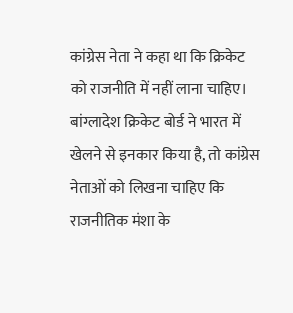कांग्रेस नेता ने कहा था कि क्रिकेट को राजनीति में नहीं लाना चाहिए। बांग्लादेश क्रिकेट बोर्ड ने भारत में खेलने से इनकार किया है, तो कांग्रेस नेताओं को लिखना चाहिए कि राजनीतिक मंशा के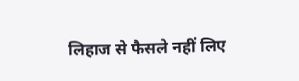लिहाज से फैसले नहीं लिए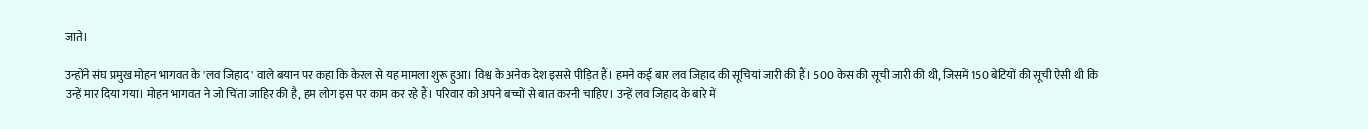जाते।

उन्होंने संघ प्रमुख मोहन भागवत के 'लव जिहाद' वाले बयान पर कहा कि केरल से यह मामला शुरू हुआ। विश्व के अनेक देश इससे पीड़ित हैं। हमने कई बार लव जिहाद की सूचियां जारी की हैं। 500 केस की सूची जारी की थी, जिसमें 150 बेटियों की सूची ऐसी थी कि उन्हें मार दिया गया। मोहन भागवत ने जो चिंता जाहिर की है, हम लोग इस पर काम कर रहे हैं। परिवार को अपने बच्चों से बात करनी चाहिए। उन्हें लव जिहाद के बारे में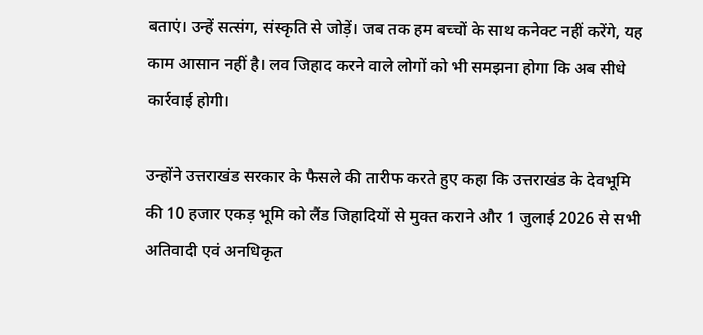बताएं। उन्हें सत्संग, संस्कृति से जोड़ें। जब तक हम बच्चों के साथ कनेक्ट नहीं करेंगे, यह काम आसान नहीं है। लव जिहाद करने वाले लोगों को भी समझना होगा कि अब सीधे कार्रवाई होगी।

उन्होंने उत्तराखंड सरकार के फैसले की तारीफ करते हुए कहा कि उत्तराखंड के देवभूमि की 10 हजार एकड़ भूमि को लैंड जिहादियों से मुक्त कराने और 1 जुलाई 2026 से सभी अतिवादी एवं अनधिकृत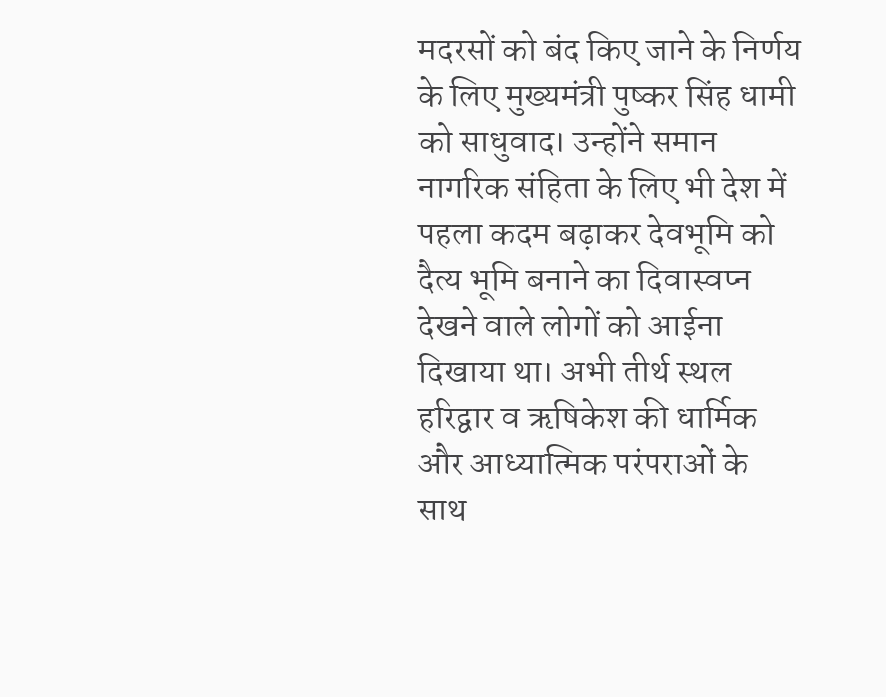मदरसों को बंद किए जाने के निर्णय के लिए मुख्यमंत्री पुष्कर सिंह धामी को साधुवाद। उन्होंने समान नागरिक संहिता के लिए भी देश में पहला कदम बढ़ाकर देवभूमि को दैत्य भूमि बनाने का दिवास्वप्न देखने वाले लोगों को आईना दिखाया था। अभी तीर्थ स्थल हरिद्वार व ऋषिकेश की धार्मिक और आध्यात्मिक परंपराओं के साथ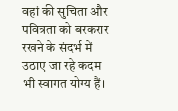वहां की सुचिता और पवित्रता को बरकरार रखने के संदर्भ में उठाए जा रहे कदम भी स्वागत योग्य हैं।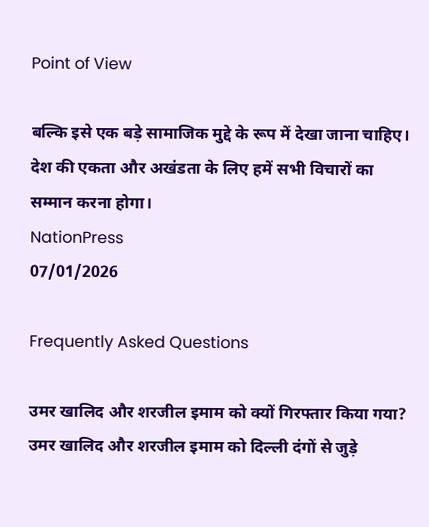Point of View

बल्कि इसे एक बड़े सामाजिक मुद्दे के रूप में देखा जाना चाहिए। देश की एकता और अखंडता के लिए हमें सभी विचारों का सम्मान करना होगा।
NationPress
07/01/2026

Frequently Asked Questions

उमर खालिद और शरजील इमाम को क्यों गिरफ्तार किया गया?
उमर खालिद और शरजील इमाम को दिल्ली दंगों से जुड़े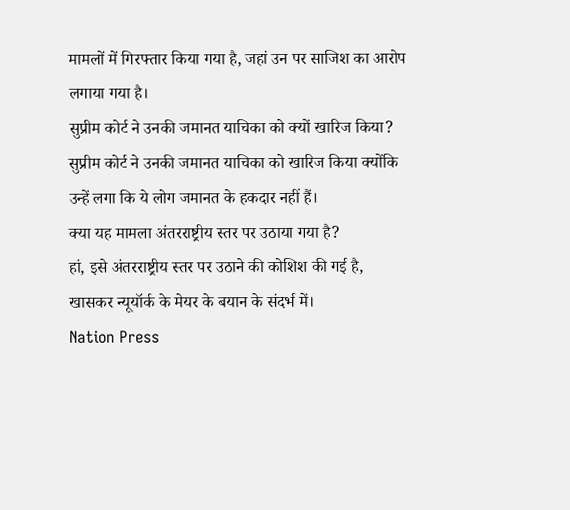मामलों में गिरफ्तार किया गया है, जहां उन पर साजिश का आरोप लगाया गया है।
सुप्रीम कोर्ट ने उनकी जमानत याचिका को क्यों खारिज किया?
सुप्रीम कोर्ट ने उनकी जमानत याचिका को खारिज किया क्योंकि उन्हें लगा कि ये लोग जमानत के हकदार नहीं हैं।
क्या यह मामला अंतरराष्ट्रीय स्तर पर उठाया गया है?
हां, इसे अंतरराष्ट्रीय स्तर पर उठाने की कोशिश की गई है, खासकर न्यूयॉर्क के मेयर के बयान के संदर्भ में।
Nation Press